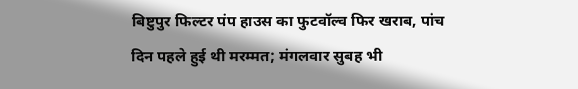बिष्टुपुर फिल्टर पंप हाउस का फुटवॉल्व फिर खराब, पांच दिन पहले हुई थी मरम्मत; मंगलवार सुबह भी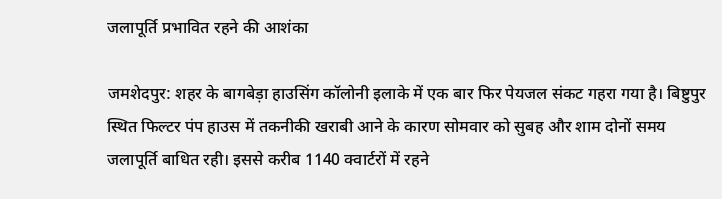जलापूर्ति प्रभावित रहने की आशंका

जमशेदपुर: शहर के बागबेड़ा हाउसिंग कॉलोनी इलाके में एक बार फिर पेयजल संकट गहरा गया है। बिष्टुपुर स्थित फिल्टर पंप हाउस में तकनीकी खराबी आने के कारण सोमवार को सुबह और शाम दोनों समय जलापूर्ति बाधित रही। इससे करीब 1140 क्वार्टरों में रहने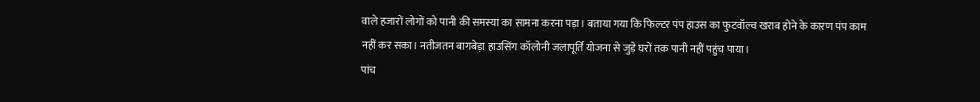वाले हजारों लोगों को पानी की समस्या का सामना करना पड़ा। बताया गया कि फिल्टर पंप हाउस का फुटवॉल्व खराब होने के कारण पंप काम नहीं कर सका। नतीजतन बागबेड़ा हाउसिंग कॉलोनी जलापूर्ति योजना से जुड़े घरों तक पानी नहीं पहुंच पाया।
पांच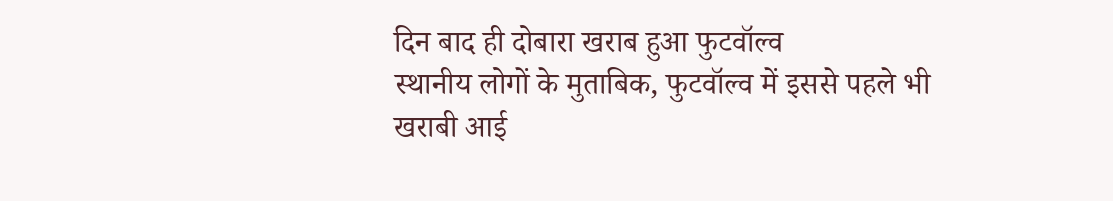दिन बाद ही दोबारा खराब हुआ फुटवॉल्व
स्थानीय लोगों के मुताबिक, फुटवॉल्व में इससे पहले भी खराबी आई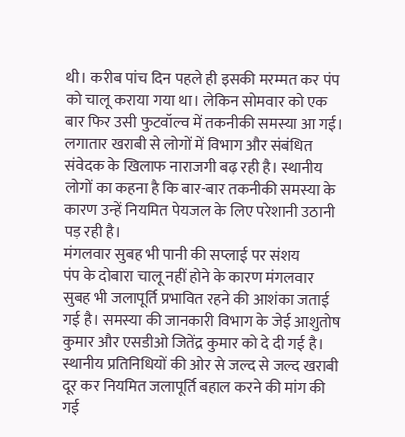थी। करीब पांच दिन पहले ही इसकी मरम्मत कर पंप को चालू कराया गया था। लेकिन सोमवार को एक बार फिर उसी फुटवॉल्व में तकनीकी समस्या आ गई।
लगातार खराबी से लोगों में विभाग और संबंधित संवेदक के खिलाफ नाराजगी बढ़ रही है। स्थानीय लोगों का कहना है कि बार-बार तकनीकी समस्या के कारण उन्हें नियमित पेयजल के लिए परेशानी उठानी पड़ रही है।
मंगलवार सुबह भी पानी की सप्लाई पर संशय
पंप के दोबारा चालू नहीं होने के कारण मंगलवार सुबह भी जलापूर्ति प्रभावित रहने की आशंका जताई गई है। समस्या की जानकारी विभाग के जेई आशुतोष कुमार और एसडीओ जितेंद्र कुमार को दे दी गई है। स्थानीय प्रतिनिधियों की ओर से जल्द से जल्द खराबी दूर कर नियमित जलापूर्ति बहाल करने की मांग की गई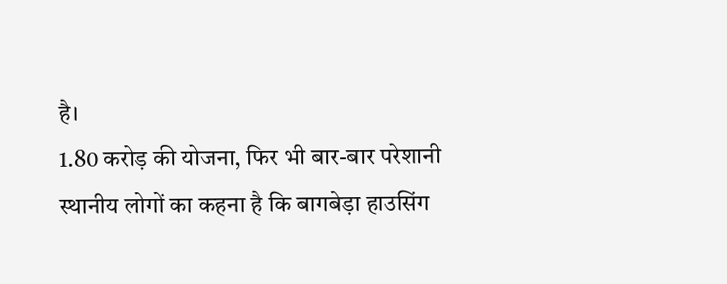है।
1.80 करोड़ की योजना, फिर भी बार-बार परेशानी
स्थानीय लोगों का कहना है कि बागबेड़ा हाउसिंग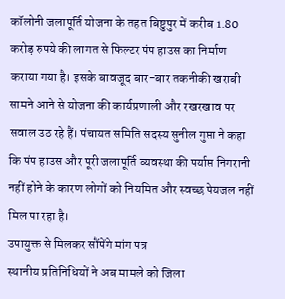कॉलोनी जलापूर्ति योजना के तहत बिष्टुपुर में करीब 1.80 करोड़ रुपये की लागत से फिल्टर पंप हाउस का निर्माण कराया गया है। इसके बावजूद बार-बार तकनीकी खराबी सामने आने से योजना की कार्यप्रणाली और रखरखाव पर सवाल उठ रहे हैं। पंचायत समिति सदस्य सुनील गुप्ता ने कहा कि पंप हाउस और पूरी जलापूर्ति व्यवस्था की पर्याप्त निगरानी नहीं होने के कारण लोगों को नियमित और स्वच्छ पेयजल नहीं मिल पा रहा है।
उपायुक्त से मिलकर सौंपेंगे मांग पत्र
स्थानीय प्रतिनिधियों ने अब मामले को जिला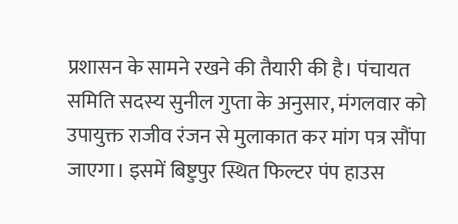प्रशासन के सामने रखने की तैयारी की है। पंचायत समिति सदस्य सुनील गुप्ता के अनुसार, मंगलवार को उपायुक्त राजीव रंजन से मुलाकात कर मांग पत्र सौंपा जाएगा। इसमें बिष्टुपुर स्थित फिल्टर पंप हाउस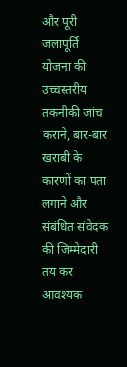और पूरी जलापूर्ति योजना की उच्चस्तरीय तकनीकी जांच कराने, बार-बार खराबी के कारणों का पता लगाने और संबंधित संवेदक की जिम्मेदारी तय कर आवश्यक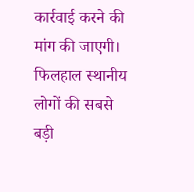कार्रवाई करने की मांग की जाएगी।
फिलहाल स्थानीय लोगों की सबसे बड़ी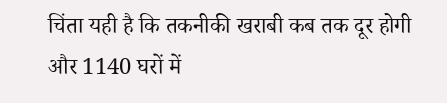चिंता यही है कि तकनीकी खराबी कब तक दूर होगी और 1140 घरों में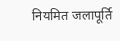नियमित जलापूर्ति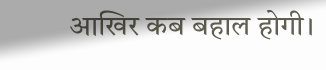आखिर कब बहाल होगी।